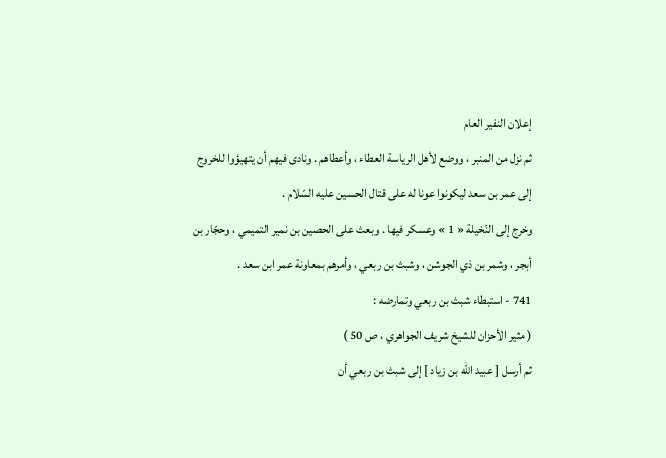إعلان النفير العام
ثم نزل من المنبر ، ووضع لأهل الرياسة العطاء ، وأعطاهم . ونادى فيهم أن يتهيؤوا للخروج إلى عمر بن سعد ليكونوا عونا له على قتال الحسين عليه السّلام .
وخرج إلى النّخيلة « 1 » وعسكر فيها . وبعث على الحصين بن نمير التميمي ، وحجّار بن أبجر ، وشمر بن ذي الجوشن ، وشبث بن ربعي ، وأمرهم بمعاونة عمر ابن سعد .
741 - استبطاء شبث بن ربعي وتمارضه :
( مثير الأحزان للشيخ شريف الجواهري ، ص 50 )
ثم أرسل [ عبيد اللّه بن زياد ] إلى شبث بن ربعي أن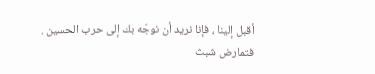أقبل إلينا ، فإنا نريد أن نوجّه بك إلى حرب الحسين . فتمارض شبث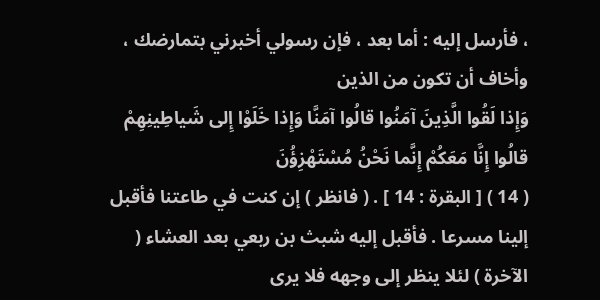، فأرسل إليه : أما بعد ، فإن رسولي أخبرني بتمارضك ، وأخاف أن تكون من الذين
وَإِذا لَقُوا الَّذِينَ آمَنُوا قالُوا آمَنَّا وَإِذا خَلَوْا إِلى شَياطِينِهِمْ قالُوا إِنَّا مَعَكُمْ إِنَّما نَحْنُ مُسْتَهْزِؤُنَ
( 14 ) [ البقرة : 14 ] . ( فانظر ) إن كنت في طاعتنا فأقبل إلينا مسرعا . فأقبل إليه شبث بن ربعي بعد العشاء ( الآخرة ) لئلا ينظر إلى وجهه فلا يرى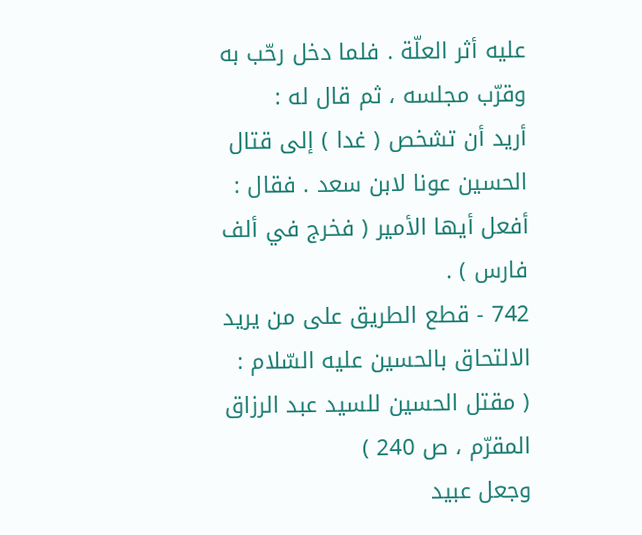عليه أثر العلّة . فلما دخل رحّب به وقرّب مجلسه ، ثم قال له :
أريد أن تشخص ( غدا ) إلى قتال الحسين عونا لابن سعد . فقال : أفعل أيها الأمير ( فخرج في ألف فارس ) .
742 - قطع الطريق على من يريد الالتحاق بالحسين عليه السّلام :
( مقتل الحسين للسيد عبد الرزاق المقرّم ، ص 240 )
وجعل عبيد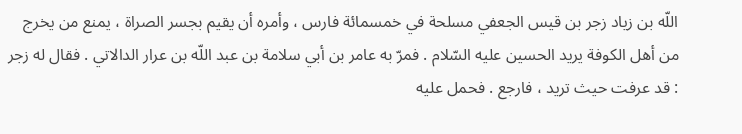اللّه بن زياد زجر بن قيس الجعفي مسلحة في خمسمائة فارس ، وأمره أن يقيم بجسر الصراة ، يمنع من يخرج من أهل الكوفة يريد الحسين عليه السّلام . فمرّ به عامر بن أبي سلامة بن عبد اللّه بن عرار الدالاتي . فقال له زجر : قد عرفت حيث تريد ، فارجع . فحمل عليه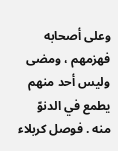وعلى أصحابه فهزمهم ، ومضى وليس أحد منهم يطمع في الدنوّ منه . فوصل كربلاء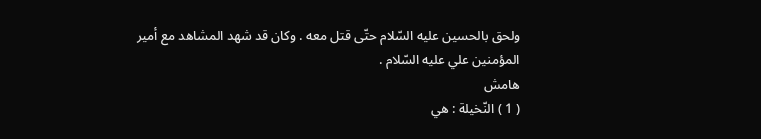ولحق بالحسين عليه السّلام حتّى قتل معه . وكان قد شهد المشاهد مع أمير المؤمنين علي عليه السّلام .
هامش
( 1 ) النّخيلة : هي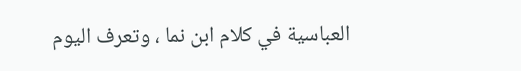العباسية في كلام ابن نما ، وتعرف اليوم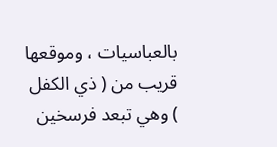بالعباسيات ، وموقعها قريب من ( ذي الكفل ) وهي تبعد فرسخين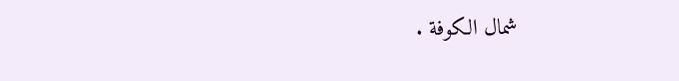شمال الكوفة .